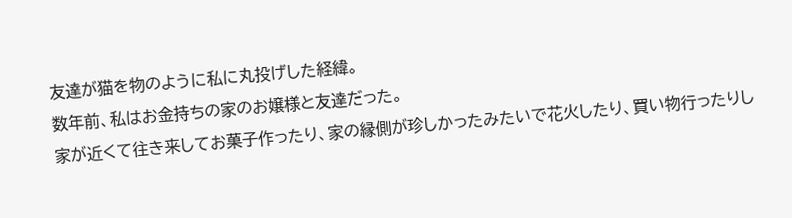友達が猫を物のように私に丸投げした経緯。
数年前、私はお金持ちの家のお嬢様と友達だった。
家が近くて往き来してお菓子作ったり、家の縁側が珍しかったみたいで花火したり、買い物行ったりし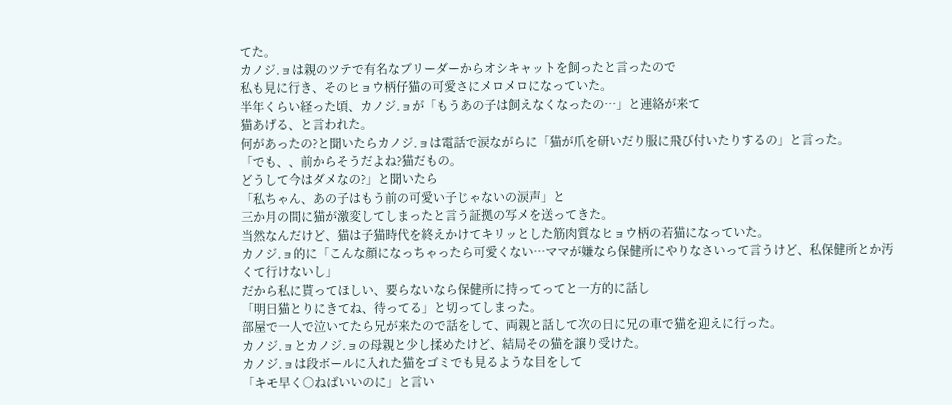てた。
カノジ.ョは親のツテで有名なブリーダーからオシキャットを飼ったと言ったので
私も見に行き、そのヒョウ柄仔猫の可愛さにメロメロになっていた。
半年くらい経った頃、カノジ.ョが「もうあの子は飼えなくなったの…」と連絡が来て
猫あげる、と言われた。
何があったの?と聞いたらカノジ.ョは電話で涙ながらに「猫が爪を研いだり服に飛び付いたりするの」と言った。
「でも、、前からそうだよね?猫だもの。
どうして今はダメなの?」と聞いたら
「私ちゃん、あの子はもう前の可愛い子じゃないの涙声」と
三か月の間に猫が激変してしまったと言う証拠の写メを送ってきた。
当然なんだけど、猫は子猫時代を終えかけてキリッとした筋肉質なヒョウ柄の若猫になっていた。
カノジ.ョ的に「こんな顔になっちゃったら可愛くない…ママが嫌なら保健所にやりなさいって言うけど、私保健所とか汚くて行けないし」
だから私に貰ってほしい、要らないなら保健所に持ってってと一方的に話し
「明日猫とりにきてね、待ってる」と切ってしまった。
部屋で一人で泣いてたら兄が来たので話をして、両親と話して次の日に兄の車で猫を迎えに行った。
カノジ.ョとカノジ.ョの母親と少し揉めたけど、結局その猫を譲り受けた。
カノジ.ョは段ボールに入れた猫をゴミでも見るような目をして
「キモ早く○ねばいいのに」と言い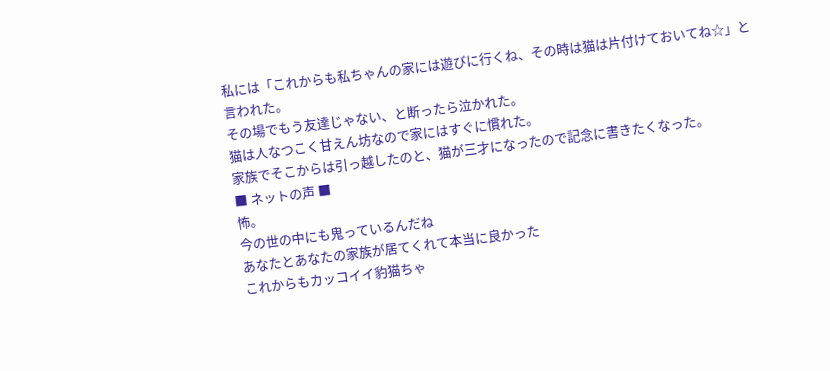私には「これからも私ちゃんの家には遊びに行くね、その時は猫は片付けておいてね☆」と
言われた。
その場でもう友達じゃない、と断ったら泣かれた。
猫は人なつこく甘えん坊なので家にはすぐに慣れた。
家族でそこからは引っ越したのと、猫が三才になったので記念に書きたくなった。
■ ネットの声 ■
怖。
今の世の中にも鬼っているんだね
あなたとあなたの家族が居てくれて本当に良かった
これからもカッコイイ豹猫ちゃ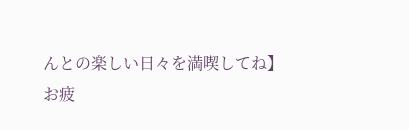んとの楽しい日々を満喫してね】
お疲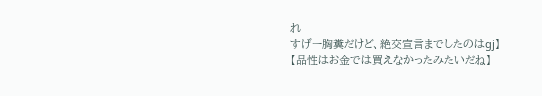れ
すげー胸糞だけど、絶交宣言までしたのはgj】
【品性はお金では買えなかったみたいだね】